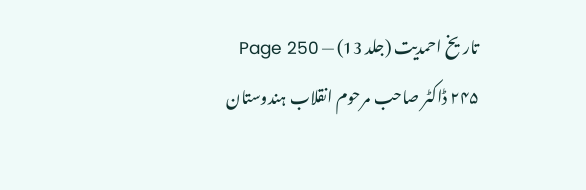تاریخ احمدیت (جلد 13) — Page 250
۲۴۵ ڈاکٹر صاحب مرحوم انقلاب ہندوستان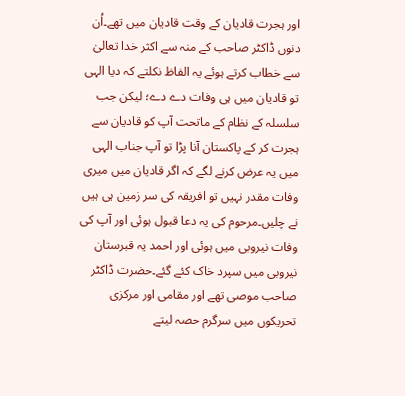اور ہجرت قادیان کے وقت قادیان میں تھے۔اُن دنوں ڈاکٹر صاحب کے منہ سے اکثر خدا تعالیٰ سے خطاب کرتے ہوئے یہ الفاظ نکلتے کہ دیا الہی تو قادیان میں ہی وفات دے دے؛ لیکن جب سلسلہ کے نظام کے ماتحت آپ کو قادیان سے ہجرت کر کے پاکستان آنا پڑا تو آپ جناب الہی میں یہ عرض کرنے لگے کہ اگر قادیان میں میری وفات مقدر نہیں تو افریقہ کی سر زمین ہی ہیں نے چلیں۔مرحوم کی یہ دعا قبول ہوئی اور آپ کی وفات نیروبی میں ہوئی اور احمد یہ قبرستان نیروبی میں سپرد خاک کئے گئے۔حضرت ڈاکٹر صاحب موصی تھے اور مقامی اور مرکزی تحریکوں میں سرگرم حصہ لیتے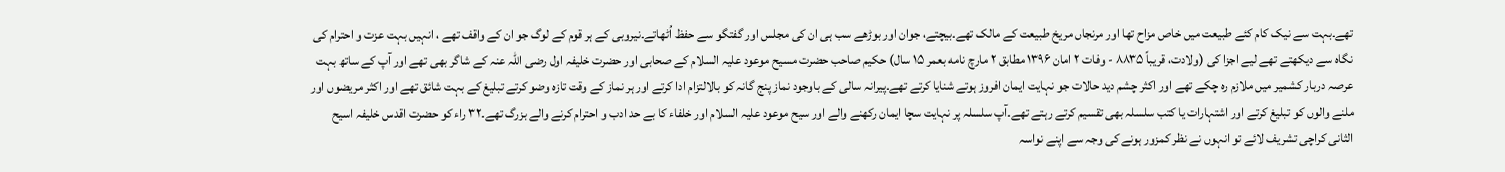تھے۔بہت سے نیک کام کئے طبیعت میں خاص مزاح تھا اور مرنجاں مریخ طبیعت کے مالک تھے۔بیچتے، جوان اور بوڑھے سب ہی ان کی مجلس اور گفتگو سے حفظ اُٹھاتے۔نیروبی کے ہر قوم کے لوگ جو ان کے واقف تھے ، انہیں بہت عزت و احترام کی نگاہ سے دیکھتے تھے لیے اجزا کی (ولادت، قریباً ۸۸۳۵ - وفات ۲ امان ۱۳۹۶ مطابق ۲ مارچ نامه بعمر ۱۵ سال) حکیم صاحب حضرت مسیح موعود علیہ السلام کے صحابی اور حضرت خلیفہ اول رضی اللہ عنہ کے شاگر بھی تھے اور آپ کے ساتھ بہت عرصہ دربار کشمیر میں ملازم رہ چکے تھے اور اکثر چشم دید حالات جو نہایت ایمان افروز ہوتے شنایا کرتے تھے۔پیرانہ سالی کے باوجود نماز پنج گانہ کو بالالتزام ادا کرتے اور ہر نماز کے وقت تازه وضو کرتے تبلیغ کے بہت شائق تھے اور اکثر مریضوں اور ملنے والوں کو تبلیغ کرتے اور اشتہارات یا کتب سلسلہ بھی تقسیم کرتے رہتے تھے۔آپ سلسلہ پر نہایت سچا ایمان رکھنے والے اور سیح موعود علیہ السلام اور خلفاء کا بے حد ادب و احترام کرنے والے بزرگ تھے۔۳۲ راء کو حضرت اقدس خلیفہ اسیح الثانی کراچی تشریف لائے تو انہوں نے نظر کمزور ہونے کی وجہ سے اپنے نواسہ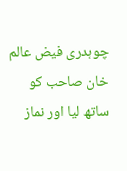چوہدری فیض عالم خان صاحب کو ساتھ لیا اور نماز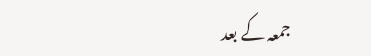جمعہ کے بعد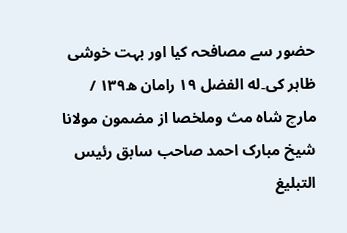حضور سے مصافحہ کیا اور بہت خوشی ظاہر کی۔له الفضل ۱۹ رامان ه۱۳۹ / مارچ شاه مث وملخصا از مضمون مولانا شیخ مبارک احمد صاحب سابق رئیس التبلیغ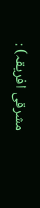مشرقی افریقہ) :